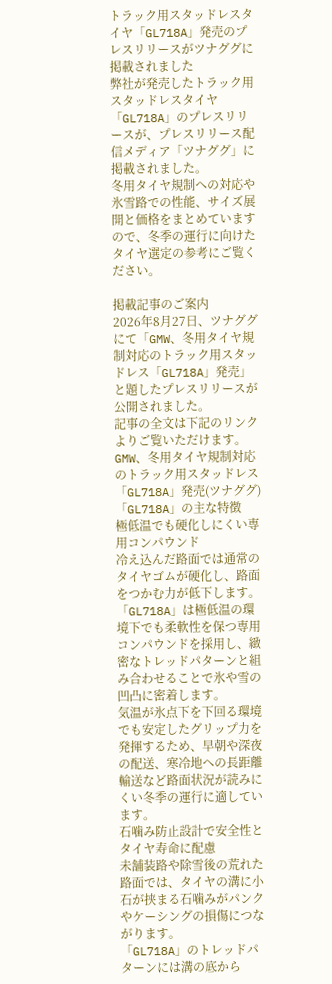トラック用スタッドレスタイヤ「GL718A」発売のプレスリリースがツナググに掲載されました
弊社が発売したトラック用スタッドレスタイヤ「GL718A」のプレスリリースが、プレスリリース配信メディア「ツナググ」に掲載されました。
冬用タイヤ規制への対応や氷雪路での性能、サイズ展開と価格をまとめていますので、冬季の運行に向けたタイヤ選定の参考にご覧ください。

掲載記事のご案内
2026年8月27日、ツナググにて「GMW、冬用タイヤ規制対応のトラック用スタッドレス「GL718A」発売」と題したプレスリリースが公開されました。
記事の全文は下記のリンクよりご覧いただけます。
GMW、冬用タイヤ規制対応のトラック用スタッドレス「GL718A」発売(ツナググ)
「GL718A」の主な特徴
極低温でも硬化しにくい専用コンパウンド
冷え込んだ路面では通常のタイヤゴムが硬化し、路面をつかむ力が低下します。
「GL718A」は極低温の環境下でも柔軟性を保つ専用コンパウンドを採用し、緻密なトレッドパターンと組み合わせることで氷や雪の凹凸に密着します。
気温が氷点下を下回る環境でも安定したグリップ力を発揮するため、早朝や深夜の配送、寒冷地への長距離輸送など路面状況が読みにくい冬季の運行に適しています。
石噛み防止設計で安全性とタイヤ寿命に配慮
未舗装路や除雪後の荒れた路面では、タイヤの溝に小石が挟まる石噛みがパンクやケーシングの損傷につながります。
「GL718A」のトレッドパターンには溝の底から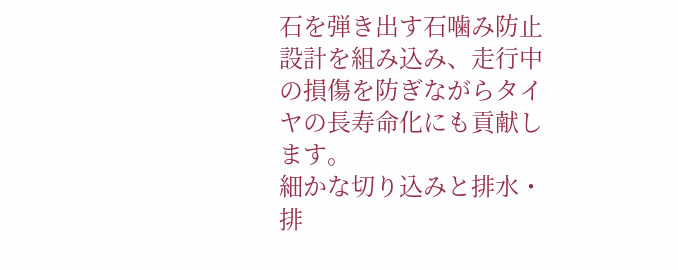石を弾き出す石噛み防止設計を組み込み、走行中の損傷を防ぎながらタイヤの長寿命化にも貢献します。
細かな切り込みと排水・排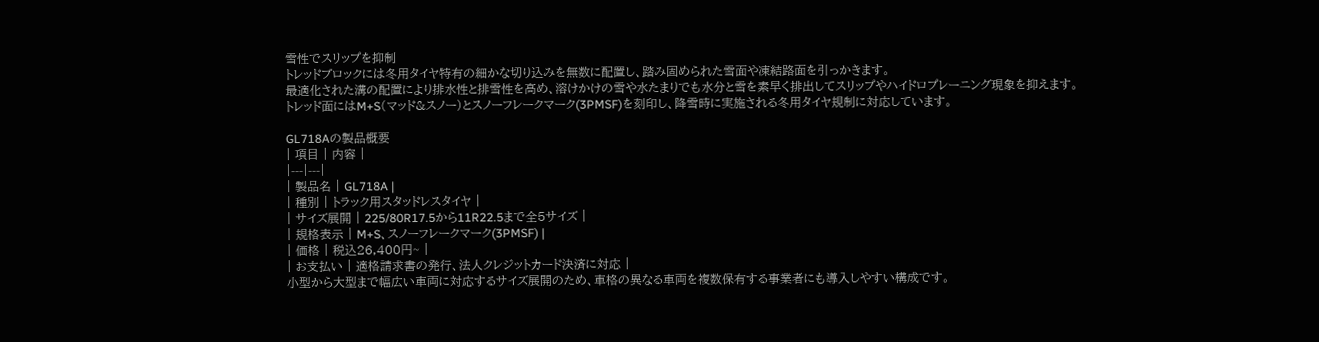雪性でスリップを抑制
トレッドブロックには冬用タイヤ特有の細かな切り込みを無数に配置し、踏み固められた雪面や凍結路面を引っかきます。
最適化された溝の配置により排水性と排雪性を高め、溶けかけの雪や水たまりでも水分と雪を素早く排出してスリップやハイドロプレーニング現象を抑えます。
トレッド面にはM+S(マッド&スノー)とスノーフレークマーク(3PMSF)を刻印し、降雪時に実施される冬用タイヤ規制に対応しています。

GL718Aの製品概要
| 項目 | 内容 |
|---|---|
| 製品名 | GL718A |
| 種別 | トラック用スタッドレスタイヤ |
| サイズ展開 | 225/80R17.5から11R22.5まで全5サイズ |
| 規格表示 | M+S、スノーフレークマーク(3PMSF) |
| 価格 | 税込26,400円~ |
| お支払い | 適格請求書の発行、法人クレジットカード決済に対応 |
小型から大型まで幅広い車両に対応するサイズ展開のため、車格の異なる車両を複数保有する事業者にも導入しやすい構成です。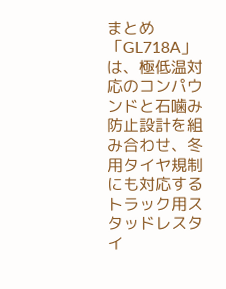まとめ
「GL718A」は、極低温対応のコンパウンドと石噛み防止設計を組み合わせ、冬用タイヤ規制にも対応するトラック用スタッドレスタイ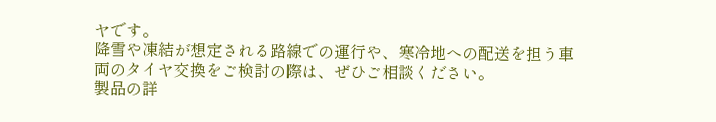ヤです。
降雪や凍結が想定される路線での運行や、寒冷地への配送を担う車両のタイヤ交換をご検討の際は、ぜひご相談ください。
製品の詳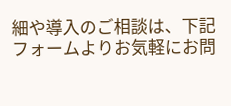細や導入のご相談は、下記フォームよりお気軽にお問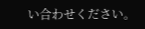い合わせください。